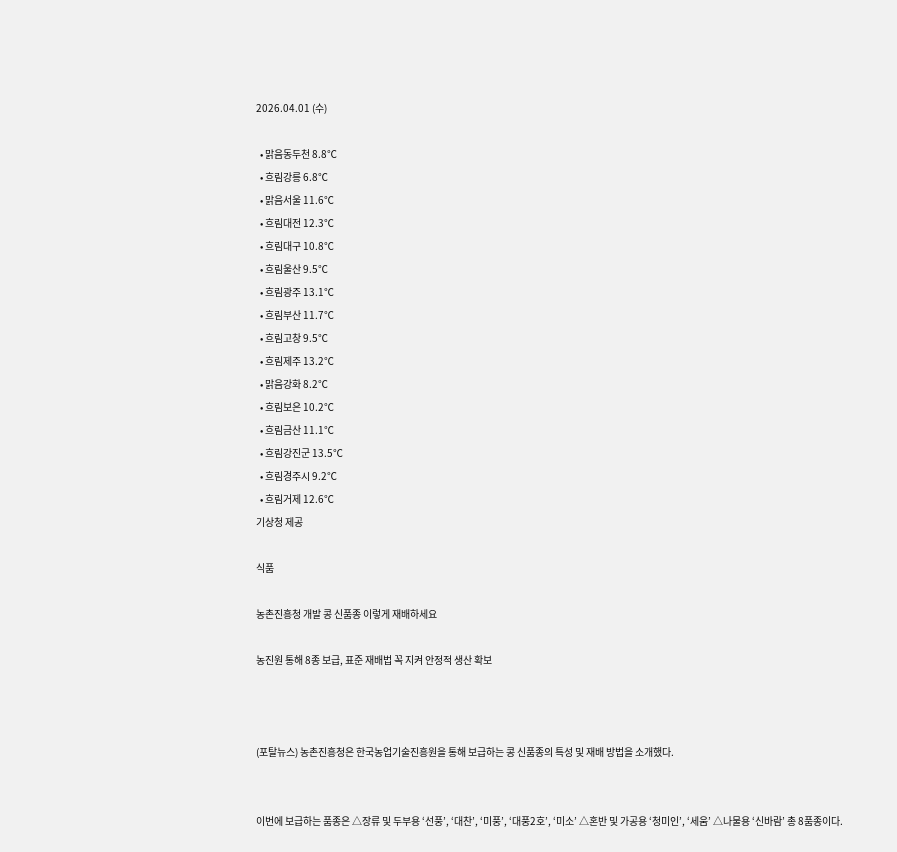2026.04.01 (수)

  • 맑음동두천 8.8℃
  • 흐림강릉 6.8℃
  • 맑음서울 11.6℃
  • 흐림대전 12.3℃
  • 흐림대구 10.8℃
  • 흐림울산 9.5℃
  • 흐림광주 13.1℃
  • 흐림부산 11.7℃
  • 흐림고창 9.5℃
  • 흐림제주 13.2℃
  • 맑음강화 8.2℃
  • 흐림보은 10.2℃
  • 흐림금산 11.1℃
  • 흐림강진군 13.5℃
  • 흐림경주시 9.2℃
  • 흐림거제 12.6℃
기상청 제공

식품

농촌진흥청 개발 콩 신품종 이렇게 재배하세요

농진원 통해 8종 보급, 표준 재배법 꼭 지켜 안정적 생산 확보



(포탈뉴스) 농촌진흥청은 한국농업기술진흥원을 통해 보급하는 콩 신품종의 특성 및 재배 방법을 소개했다.


이번에 보급하는 품종은 △장류 및 두부용 ‘선풍’, ‘대찬’, ‘미풍’, ‘대풍2호’, ‘미소’ △혼반 및 가공용 ‘청미인’, ‘세움’ △나물용 ‘신바람’ 총 8품종이다.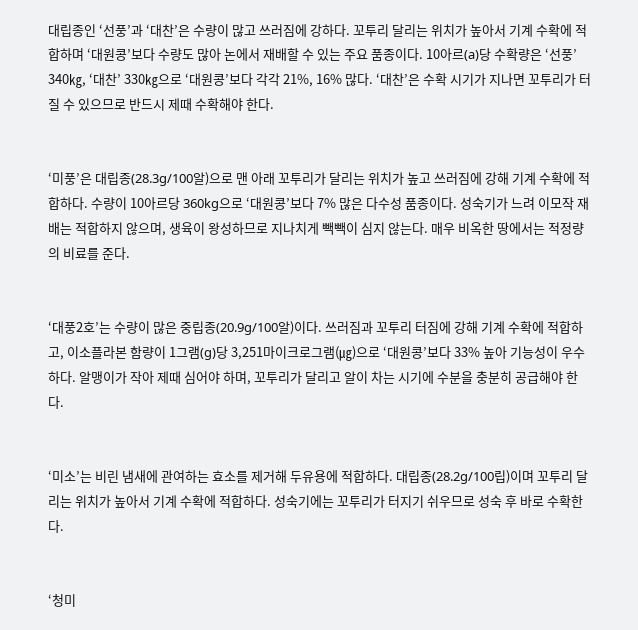대립종인 ‘선풍’과 ‘대찬’은 수량이 많고 쓰러짐에 강하다. 꼬투리 달리는 위치가 높아서 기계 수확에 적합하며 ‘대원콩’보다 수량도 많아 논에서 재배할 수 있는 주요 품종이다. 10아르(a)당 수확량은 ‘선풍’ 340㎏, ‘대찬’ 330㎏으로 ‘대원콩’보다 각각 21%, 16% 많다. ‘대찬’은 수확 시기가 지나면 꼬투리가 터질 수 있으므로 반드시 제때 수확해야 한다.


‘미풍’은 대립종(28.3g/100알)으로 맨 아래 꼬투리가 달리는 위치가 높고 쓰러짐에 강해 기계 수확에 적합하다. 수량이 10아르당 360kg으로 ‘대원콩’보다 7% 많은 다수성 품종이다. 성숙기가 느려 이모작 재배는 적합하지 않으며, 생육이 왕성하므로 지나치게 빽빽이 심지 않는다. 매우 비옥한 땅에서는 적정량의 비료를 준다.


‘대풍2호’는 수량이 많은 중립종(20.9g/100알)이다. 쓰러짐과 꼬투리 터짐에 강해 기계 수확에 적합하고, 이소플라본 함량이 1그램(g)당 3,251마이크로그램(㎍)으로 ‘대원콩’보다 33% 높아 기능성이 우수하다. 알맹이가 작아 제때 심어야 하며, 꼬투리가 달리고 알이 차는 시기에 수분을 충분히 공급해야 한다.


‘미소’는 비린 냄새에 관여하는 효소를 제거해 두유용에 적합하다. 대립종(28.2g/100립)이며 꼬투리 달리는 위치가 높아서 기계 수확에 적합하다. 성숙기에는 꼬투리가 터지기 쉬우므로 성숙 후 바로 수확한다.


‘청미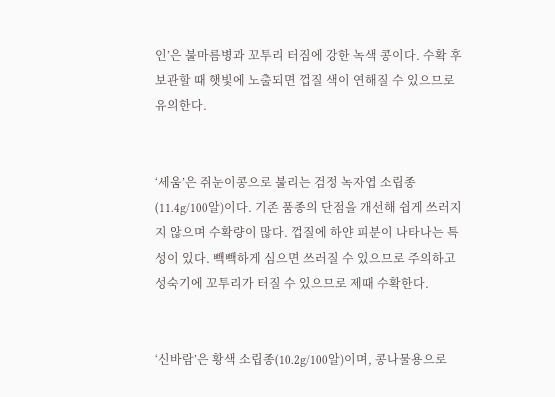인’은 불마름병과 꼬투리 터짐에 강한 녹색 콩이다. 수확 후 보관할 때 햇빛에 노출되면 껍질 색이 연해질 수 있으므로 유의한다.


‘세움’은 쥐눈이콩으로 불리는 검정 녹자엽 소립종(11.4g/100알)이다. 기존 품종의 단점을 개선해 쉽게 쓰러지지 않으며 수확량이 많다. 껍질에 하얀 피분이 나타나는 특성이 있다. 빽빽하게 심으면 쓰러질 수 있으므로 주의하고 성숙기에 꼬투리가 터질 수 있으므로 제때 수확한다.


‘신바람’은 황색 소립종(10.2g/100알)이며, 콩나물용으로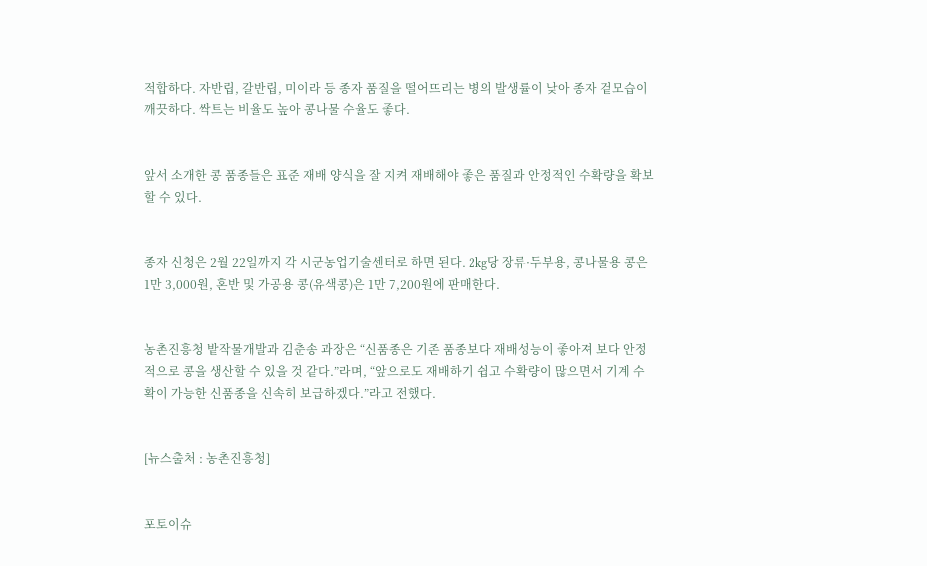적합하다. 자반립, 갈반립, 미이라 등 종자 품질을 떨어뜨리는 병의 발생률이 낮아 종자 겉모습이 깨끗하다. 싹트는 비율도 높아 콩나물 수율도 좋다.


앞서 소개한 콩 품종들은 표준 재배 양식을 잘 지켜 재배해야 좋은 품질과 안정적인 수확량을 확보할 수 있다.


종자 신청은 2월 22일까지 각 시군농업기술센터로 하면 된다. 2kg당 장류·두부용, 콩나물용 콩은 1만 3,000원, 혼반 및 가공용 콩(유색콩)은 1만 7,200원에 판매한다.


농촌진흥청 밭작물개발과 김춘송 과장은 “신품종은 기존 품종보다 재배성능이 좋아져 보다 안정적으로 콩을 생산할 수 있을 것 같다.”라며, “앞으로도 재배하기 쉽고 수확량이 많으면서 기계 수확이 가능한 신품종을 신속히 보급하겠다.”라고 전했다.


[뉴스출처 : 농촌진흥청]


포토이슈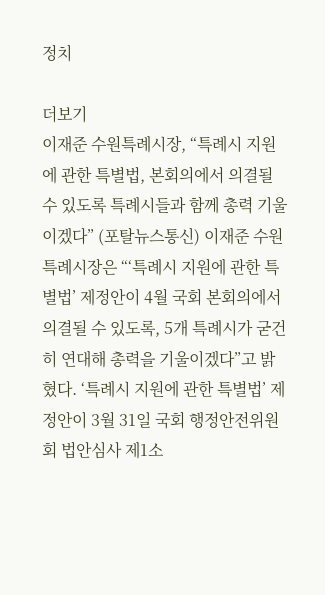정치

더보기
이재준 수원특례시장, “특례시 지원에 관한 특별법, 본회의에서 의결될 수 있도록 특례시들과 함께 총력 기울이겠다” (포탈뉴스통신) 이재준 수원특례시장은 “‘특례시 지원에 관한 특별법’ 제정안이 4월 국회 본회의에서 의결될 수 있도록, 5개 특례시가 굳건히 연대해 총력을 기울이겠다”고 밝혔다. ‘특례시 지원에 관한 특별법’ 제정안이 3월 31일 국회 행정안전위원회 법안심사 제1소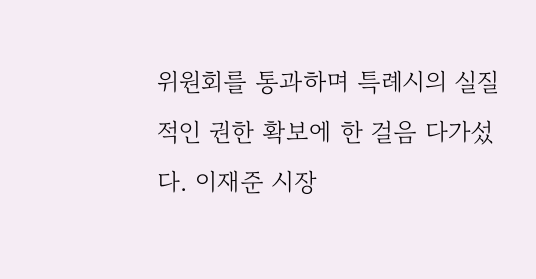위원회를 통과하며 특례시의 실질적인 권한 확보에 한 걸음 다가섰다. 이재준 시장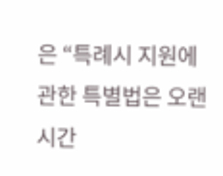은 “특례시 지원에 관한 특별법은 오랜 시간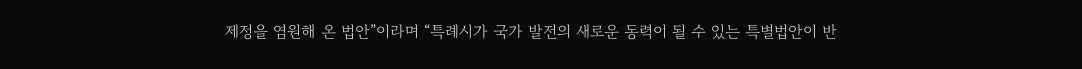제정을 염원해 온 법안”이라며 “특례시가 국가 발전의 새로운 동력이 될 수 있는 특별법안이 반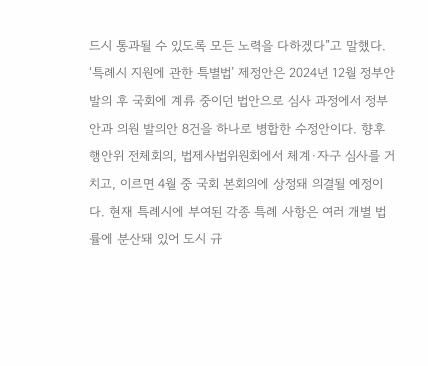드시 통과될 수 있도록 모든 노력을 다하겠다”고 말했다. ‘특례시 지원에 관한 특별법’ 제정안은 2024년 12월 정부안 발의 후 국회에 계류 중이던 법안으로 심사 과정에서 정부안과 의원 발의안 8건을 하나로 병합한 수정안이다. 향후 행안위 전체회의, 법제사법위원회에서 체계·자구 심사를 거치고, 이르면 4월 중 국회 본회의에 상정돼 의결될 예정이다. 현재 특례시에 부여된 각종 특례 사항은 여러 개별 법률에 분산돼 있어 도시 규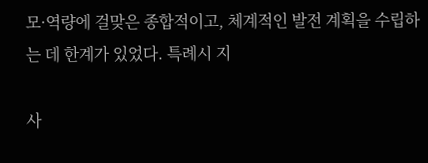모·역량에 걸맞은 종합적이고, 체계적인 발전 계획을 수립하는 데 한계가 있었다. 특례시 지

사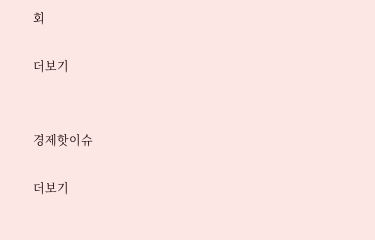회

더보기


경제핫이슈

더보기